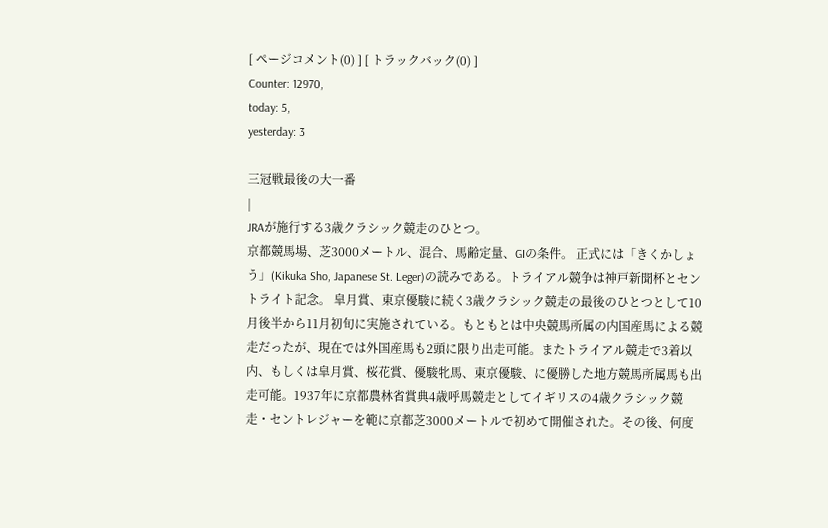[ ページコメント(0) ] [ トラックバック(0) ]
Counter: 12970,
today: 5,
yesterday: 3

三冠戦最後の大一番
|
JRAが施行する3歳クラシック競走のひとつ。
京都競馬場、芝3000メートル、混合、馬齢定量、GIの条件。 正式には「きくかしょう」(Kikuka Sho, Japanese St. Leger)の読みである。トライアル競争は神戸新聞杯とセントライト記念。 皐月賞、東京優駿に続く3歳クラシック競走の最後のひとつとして10月後半から11月初旬に実施されている。もともとは中央競馬所属の内国産馬による競走だったが、現在では外国産馬も2頭に限り出走可能。またトライアル競走で3着以内、もしくは皐月賞、桜花賞、優駿牝馬、東京優駿、に優勝した地方競馬所属馬も出走可能。1937年に京都農林省賞典4歳呼馬競走としてイギリスの4歳クラシック競走・セントレジャーを範に京都芝3000メートルで初めて開催された。その後、何度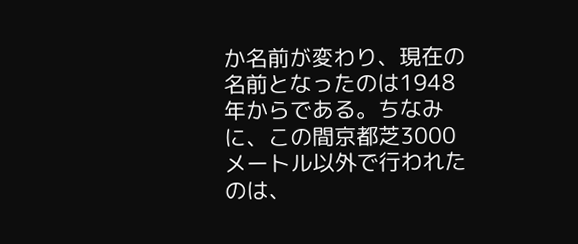か名前が変わり、現在の名前となったのは1948年からである。ちなみに、この間京都芝3000メートル以外で行われたのは、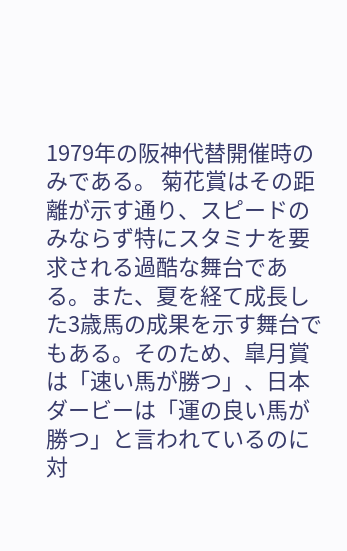1979年の阪神代替開催時のみである。 菊花賞はその距離が示す通り、スピードのみならず特にスタミナを要求される過酷な舞台である。また、夏を経て成長した3歳馬の成果を示す舞台でもある。そのため、皐月賞は「速い馬が勝つ」、日本ダービーは「運の良い馬が勝つ」と言われているのに対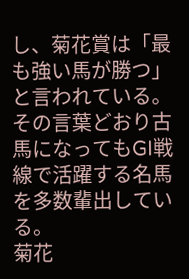し、菊花賞は「最も強い馬が勝つ」と言われている。その言葉どおり古馬になってもGI戦線で活躍する名馬を多数輩出している。
菊花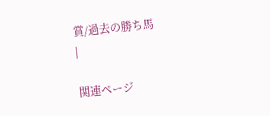賞/過去の勝ち馬
|

関連ページ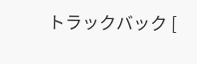トラックバック [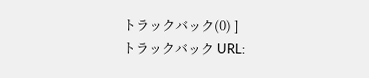トラックバック(0) ]
トラックバック URL: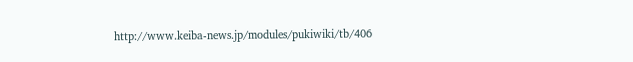http://www.keiba-news.jp/modules/pukiwiki/tb/406